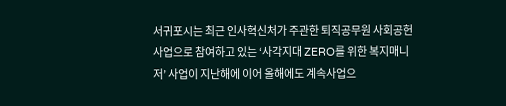서귀포시는 최근 인사혁신처가 주관한 퇴직공무원 사회공헌 사업으로 참여하고 있는 ‘사각지대 ZERO를 위한 복지매니저’ 사업이 지난해에 이어 올해에도 계속사업으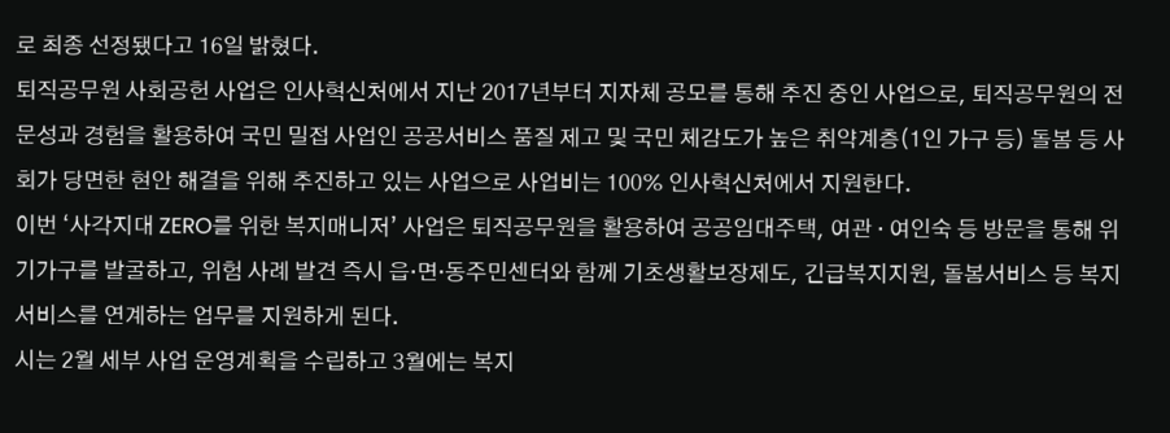로 최종 선정됐다고 16일 밝혔다.
퇴직공무원 사회공헌 사업은 인사혁신처에서 지난 2017년부터 지자체 공모를 통해 추진 중인 사업으로, 퇴직공무원의 전문성과 경험을 활용하여 국민 밀접 사업인 공공서비스 품질 제고 및 국민 체감도가 높은 취약계층(1인 가구 등) 돌봄 등 사회가 당면한 현안 해결을 위해 추진하고 있는 사업으로 사업비는 100% 인사혁신처에서 지원한다.
이번 ‘사각지대 ZERO를 위한 복지매니저’ 사업은 퇴직공무원을 활용하여 공공임대주택, 여관 ‧ 여인숙 등 방문을 통해 위기가구를 발굴하고, 위험 사례 발견 즉시 읍‧면‧동주민센터와 함께 기초생활보장제도, 긴급복지지원, 돌봄서비스 등 복지서비스를 연계하는 업무를 지원하게 된다.
시는 2월 세부 사업 운영계획을 수립하고 3월에는 복지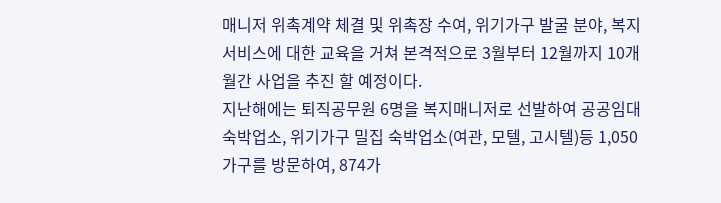매니저 위촉계약 체결 및 위촉장 수여, 위기가구 발굴 분야, 복지서비스에 대한 교육을 거쳐 본격적으로 3월부터 12월까지 10개월간 사업을 추진 할 예정이다.
지난해에는 퇴직공무원 6명을 복지매니저로 선발하여 공공임대 숙박업소, 위기가구 밀집 숙박업소(여관, 모텔, 고시텔)등 1,050가구를 방문하여, 874가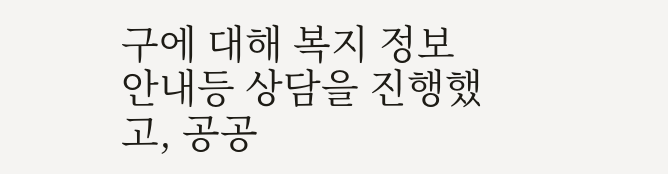구에 대해 복지 정보 안내등 상담을 진행했고, 공공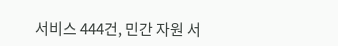서비스 444건, 민간 자원 서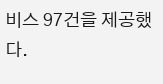비스 97건을 제공했다.